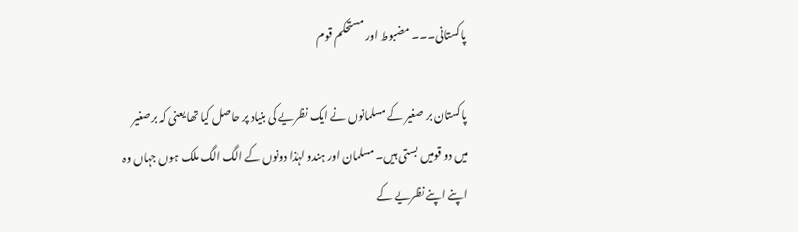پاکستانی۔۔۔ مضبوط اور مستحکم قوم

پاکستان بر صغیر کے مسلمانوں نے ایک نظریے کی بنیاد پر حاصل کیا تھا یعنی کہ برصغیر میں دو قومیں بستی ہیں۔ مسلمان اور ہندو لہٰذا دونوں کے الگ الگ ملک ہوں جہاں وہ اپنے اپنے نظریے کے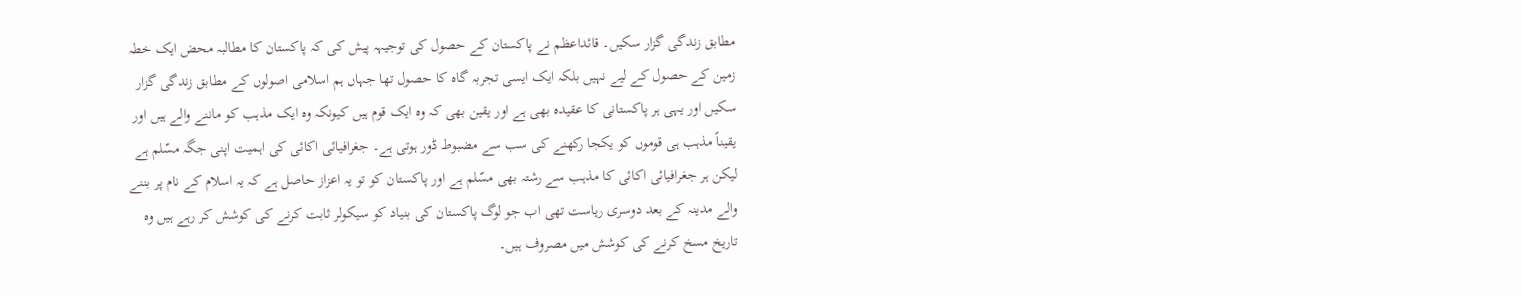مطابق زندگی گزار سکیں۔ قائداعظم نے پاکستان کے حصول کی توجیہہ پیش کی کہ پاکستان کا مطالبہ محض ایک خطہ زمین کے حصول کے لیے نہیں بلکہ ایک ایسی تجربہ گاہ کا حصول تھا جہاں ہم اسلامی اصولوں کے مطابق زندگی گزار سکیں اور یہی ہر پاکستانی کا عقیدہ بھی ہے اور یقین بھی کہ وہ ایک قوم ہیں کیونکہ وہ ایک مذہب کو ماننے والے ہیں اور یقیناً مذہب ہی قوموں کو یکجا رکھنے کی سب سے مضبوط ڈور ہوتی ہے۔ جغرافیائی اکائی کی اہمیت اپنی جگہ مسّلم ہے لیکن ہر جغرافیائی اکائی کا مذہب سے رشتہ بھی مسّلم ہے اور پاکستان کو تو یہ اعزاز حاصل ہے کہ یہ اسلام کے نام پر بننے والے مدینہ کے بعد دوسری ریاست تھی اب جو لوگ پاکستان کی بنیاد کو سیکولر ثابت کرنے کی کوشش کر رہے ہیں وہ تاریخ مسخ کرنے کی کوشش میں مصروف ہیں۔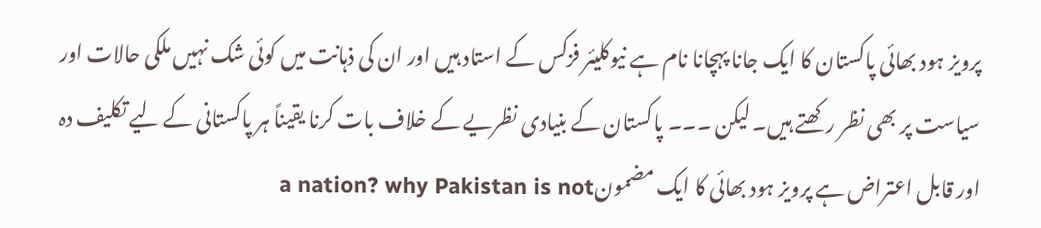پرویز ہود بھائی پاکستان کا ایک جانا پہچانا نام ہے نیوکلیئر فزکس کے استاد ہیں اور ان کی ذہانت میں کوئی شک نہیں ملکی حالات اور سیاست پر بھی نظر رکھتے ہیں۔ لیکن ۔۔۔ پاکستان کے بنیادی نظریے کے خلاف بات کرنا یقیناً ہر پاکستانی کے لیے تکلیف دہ اور قابل اعتراض ہے پرویز ہود بھائی کا ایک مضمونa nation? why Pakistan is not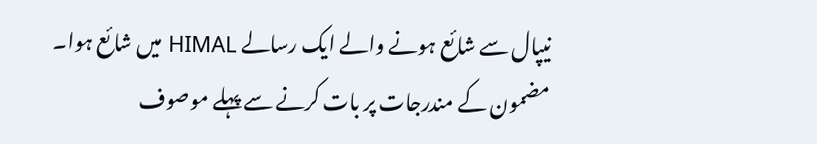نیپال سے شائع ہونے والے ایک رسالے HIMAL میں شائع ہوا۔ مضمون کے مندرجات پر بات کرنے سے پہلے موصوف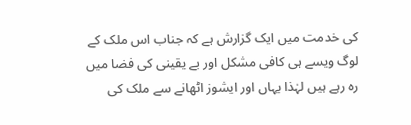کی خدمت میں ایک گزارش ہے کہ جناب اس ملک کے لوگ ویسے ہی کافی مشکل اور بے یقینی کی فضا میں رہ رہے ہیں لہٰذا یہاں اور ایشوز اٹھانے سے ملک کی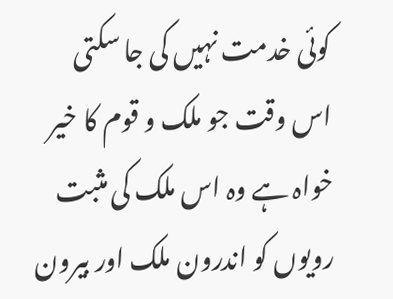کوئی خدمت نہیں کی جا سکتی اس وقت جو ملک و قوم کا خیر خواہ ہے وہ اس ملک کی مثبت رویوں کو اندرون ملک اور بیرون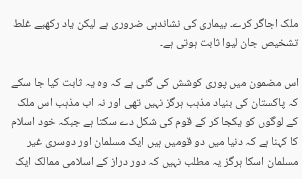ملک اجاگر کرے۔ بیماری کی نشاندہی ضروری ہے لیکن یاد رکھیے غلط تشخیص جان لیوا ثابت ہوتی ہے۔

اس مضمون میں پوری کوشش کی گئی ہے کہ وہ یہ ثابت کیا جا سکے کہ پاکستان کی بنیاد مذہب ہرگز نہیں تھی اور نہ اب مذہب اس ملک کے لوگوں کو یکجا کر کے قوم کی شکل دے سکتا ہے جبکہ خود اسلام کا کہنا ہے کہ دنیا میں دو قومیں ہیں ایک مسلمان اور دوسری غیر مسلمان اسکا ہرگز یہ مطلب نہیں کہ دور دراز کے اسلامی ممالک ایک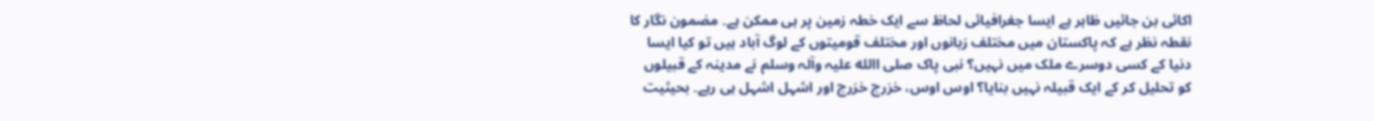اکائی بن جائیں ظاہر ہے ایسا جغرافیائی لحاظ سے ایک خطہ زمین پر ہی ممکن ہے۔ مضمون نگار کا نقطہ نظر ہے کہ پاکستان میں مختلف زبانوں اور مختلف قومیتوں کے لوگ آباد ہیں تو کیا ایسا دنیا کے کسی دوسرے ملک میں نہیں؟ نبی پاک صلی االله علیہ وآلہ وسلم نے مدینہ کے قبیلوں کو تحلیل کر کے ایک قبیلہ نہیں بنایا؟ اوس اوس، خزرج خزرج اور اشہل اشہل ہی رہے۔ بحیثیت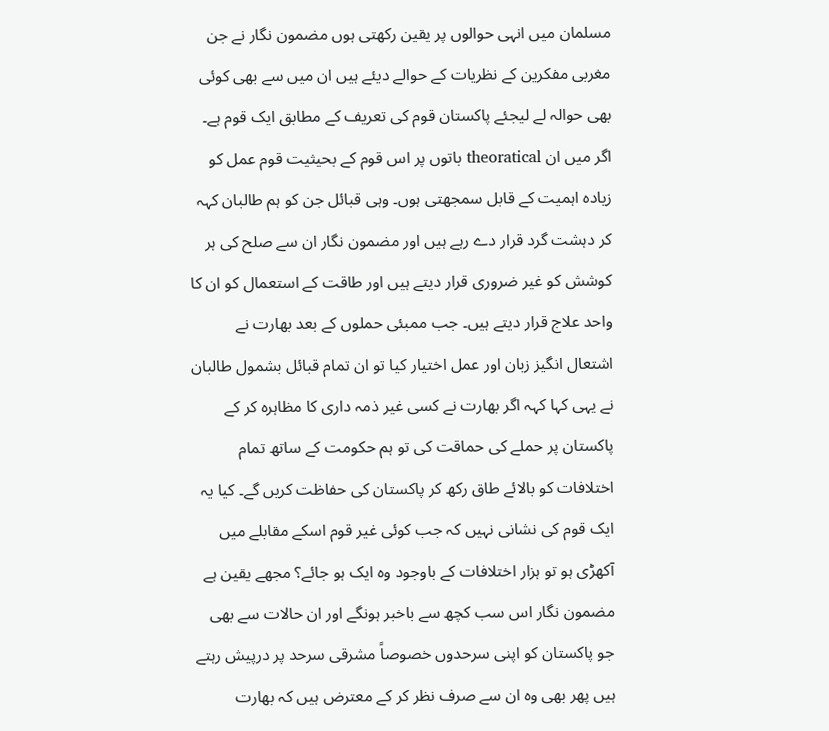مسلمان میں انہی حوالوں پر یقین رکھتی ہوں مضمون نگار نے جن مغربی مفکرین کے نظریات کے حوالے دیئے ہیں ان میں سے بھی کوئی بھی حوالہ لے لیجئے پاکستان قوم کی تعریف کے مطابق ایک قوم ہے۔ اگر میں ان theoratical باتوں پر اس قوم کے بحیثیت قوم عمل کو زیادہ اہمیت کے قابل سمجھتی ہوں۔ وہی قبائل جن کو ہم طالبان کہہ کر دہشت گرد قرار دے رہے ہیں اور مضمون نگار ان سے صلح کی ہر کوشش کو غیر ضروری قرار دیتے ہیں اور طاقت کے استعمال کو ان کا واحد علاج قرار دیتے ہیں۔ جب ممبئی حملوں کے بعد بھارت نے اشتعال انگیز زبان اور عمل اختیار کیا تو ان تمام قبائل بشمول طالبان نے یہی کہا کہہ اگر بھارت نے کسی غیر ذمہ داری کا مظاہرہ کر کے پاکستان پر حملے کی حماقت کی تو ہم حکومت کے ساتھ تمام اختلافات کو بالائے طاق رکھ کر پاکستان کی حفاظت کریں گے۔ کیا یہ ایک قوم کی نشانی نہیں کہ جب کوئی غیر قوم اسکے مقابلے میں آکھڑی ہو تو ہزار اختلافات کے باوجود وہ ایک ہو جائے؟ مجھے یقین ہے مضمون نگار اس سب کچھ سے باخبر ہونگے اور ان حالات سے بھی جو پاکستان کو اپنی سرحدوں خصوصاً مشرقی سرحد پر درپیش رہتے ہیں پھر بھی وہ ان سے صرف نظر کر کے معترض ہیں کہ بھارت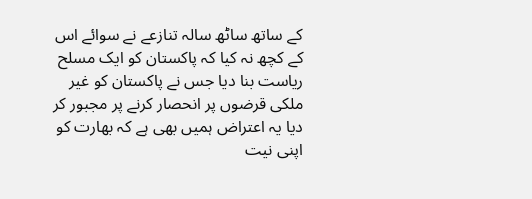کے ساتھ ساٹھ سالہ تنازعے نے سوائے اس کے کچھ نہ کیا کہ پاکستان کو ایک مسلح ریاست بنا دیا جس نے پاکستان کو غیر ملکی قرضوں پر انحصار کرنے پر مجبور کر دیا یہ اعتراض ہمیں بھی ہے کہ بھارت کو اپنی نیت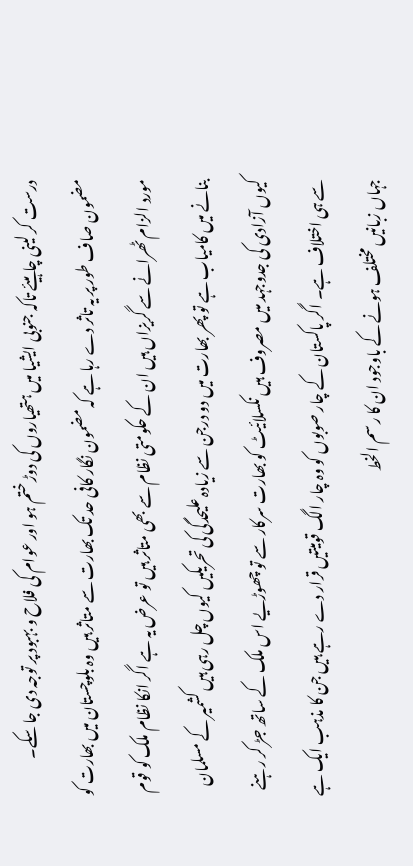درست کر لینی چاہیئے تاکہ جنوبی ایشیا میں ہتھیاروں کی دوڑ ختم ہو اور عوام کی فلاح و بہبود پر توجہ دی جا سکے۔ مضمون صاف طور پر یہ تاثر دے رہا ہے کہ مضمون نگار کافی حد تک بھارت سے متاثر ہیں وہ بلوچستان میں بھارت کو مورد الزام ٹھرانے سے گریزاں ہیں ان کے حکومتی نظام سے بھی متاثر ہیں تو عرض یہ ہے اگر انکا نظام ملک کو قوم بنانے میں کامیاب ہے تو پھر بھارت میں دو درجن سے زیادہ علیحدگی کی تحریکیں کیوں چل رہی ہیں کشمیر کے مسلمان کیوں آزادی کی جدوجہد میں مصروف ہیں نکسلائیٹ کو بھارت سرکار سے تو چھوڑیے اس ملک کے ساتھ جڑ کر رہنے سے ہی اختلاف ہے۔ اگر پاکستان کے چار صوبوں کو وہ چار الگ قومیتیں قرار دے رہے ہیں جن کا مذہب ایک ہے جہاں زبانیں مختلف ہونے کے باوجود ان کا رسم الخط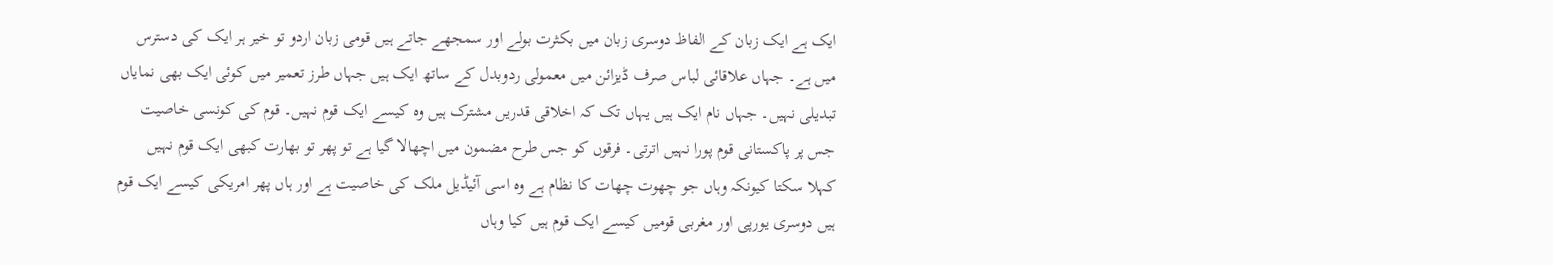ایک ہے ایک زبان کے الفاظ دوسری زبان میں بکثرت بولے اور سمجھے جاتے ہیں قومی زبان اردو تو خیر ہر ایک کی دسترس میں ہے۔ جہاں علاقائی لباس صرف ڈیزائن میں معمولی ردوبدل کے ساتھ ایک ہیں جہاں طرز تعمیر میں کوئی ایک بھی نمایاں تبدیلی نہیں۔ جہاں نام ایک ہیں یہاں تک کہ اخلاقی قدریں مشترک ہیں وہ کیسے ایک قوم نہیں۔ قوم کی کونسی خاصیت جس پر پاکستانی قوم پورا نہیں اترتی۔ فرقوں کو جس طرح مضمون میں اچھالا گیا ہے تو پھر تو بھارت کبھی ایک قوم نہیں کہلا سکتا کیونکہ وہاں جو چھوت چھات کا نظام ہے وہ اسی آئیڈیل ملک کی خاصیت ہے اور ہاں پھر امریکی کیسے ایک قوم ہیں دوسری یورپی اور مغربی قومیں کیسے ایک قوم ہیں کیا وہاں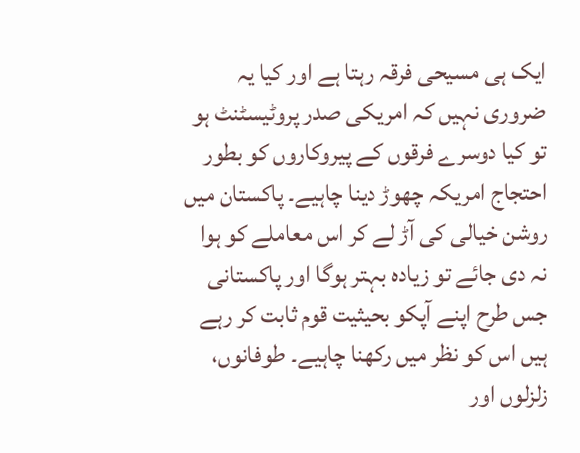ایک ہی مسیحی فرقہ رہتا ہے اور کیا یہ ضروری نہیں کہ امریکی صدر پروٹیسٹنٹ ہو تو کیا دوسرے فرقوں کے پیروکاروں کو بطور احتجاج امریکہ چھوڑ دینا چاہیے۔ پاکستان میں روشن خیالی کی آڑ لے کر اس معاملے کو ہوا نہ دی جائے تو زیادہ بہتر ہوگا اور پاکستانی جس طرح اپنے آپکو بحیثیت قوم ثابت کر رہے ہیں اس کو نظر میں رکھنا چاہیے۔ طوفانوں، زلزلوں اور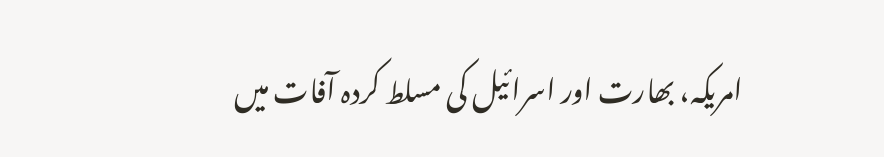امریکہ، بھارت اور اسرائیل کی مسلط کردہ آفات میں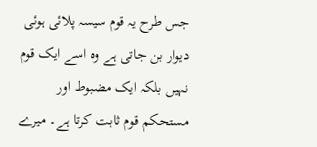جس طرح یہ قوم سیسہ پلائی ہوئی دیوار بن جاتی ہے وہ اسے ایک قوم نہیں بلکہ ایک مضبوط اور مستحکم قوم ثابت کرتا ہے۔ میرے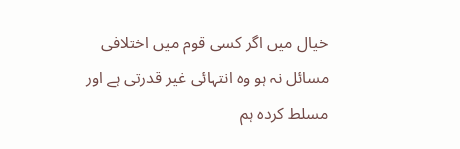خیال میں اگر کسی قوم میں اختلافی مسائل نہ ہو وہ انتہائی غیر قدرتی ہے اور مسلط کردہ ہم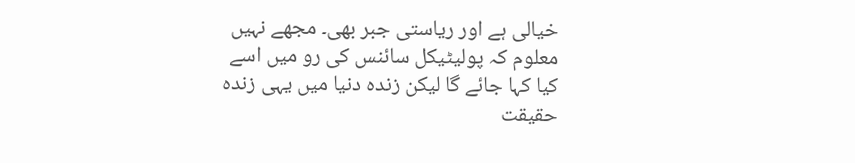خیالی ہے اور ریاستی جبر بھی۔ مجھے نہیں معلوم کہ پولیٹیکل سائنس کی رو میں اسے کیا کہا جائے گا لیکن زندہ دنیا میں یہی زندہ حقیقت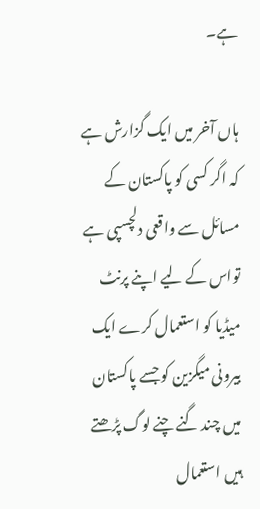ہے۔

ہاں آخر میں ایک گزارش ہے کہ اگر کسی کو پاکستان کے مسائل سے واقعی دلچسپی ہے تواس کے لیے اپنے پرنٹ میڈیا کو استعمال کرے ایک بیرونی میگزین کو جسے پاکستان میں چند گنے چنے لوگ پڑھتے ہیں استعمال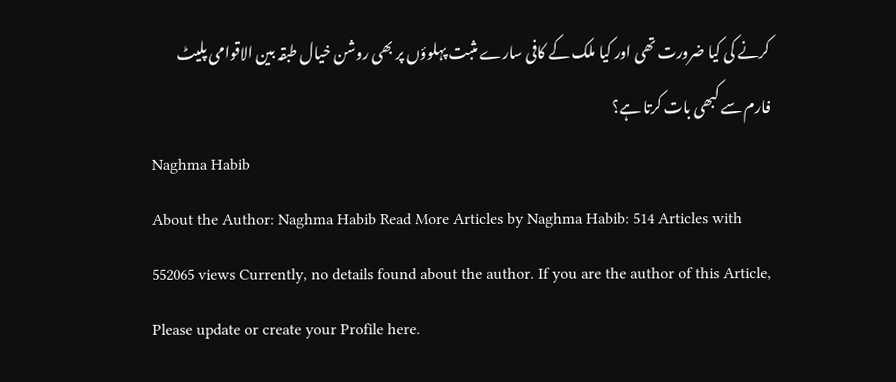کرنے کی کیا ضرورت تھی اور کیا ملک کے کافی سارے مثبت پہلوؤں پر بھی روشن خیال طبقہ بین الاقوامی پلیٹ فارم سے کبھی بات کرتا ہے؟
Naghma Habib
About the Author: Naghma Habib Read More Articles by Naghma Habib: 514 Articles with 552065 views Currently, no details found about the author. If you are the author of this Article, Please update or create your Profile here.